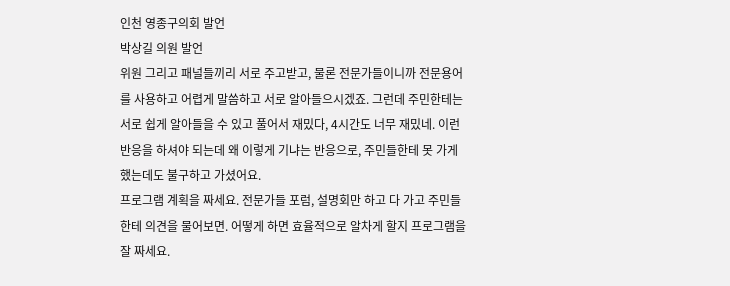인천 영종구의회 발언
박상길 의원 발언
위원 그리고 패널들끼리 서로 주고받고, 물론 전문가들이니까 전문용어를 사용하고 어렵게 말씀하고 서로 알아들으시겠죠. 그런데 주민한테는 서로 쉽게 알아들을 수 있고 풀어서 재밌다, 4시간도 너무 재밌네. 이런 반응을 하셔야 되는데 왜 이렇게 기냐는 반응으로, 주민들한테 못 가게 했는데도 불구하고 가셨어요.
프로그램 계획을 짜세요. 전문가들 포럼, 설명회만 하고 다 가고 주민들한테 의견을 물어보면. 어떻게 하면 효율적으로 알차게 할지 프로그램을 잘 짜세요.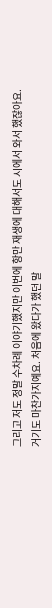그리고 저도 정말 수차례 이야기했지만 이번에 항만 재생에 대해서도 시에서 와서 했잖아요. 거기도 마찬가지예요. 처음에 왔다가 했던 말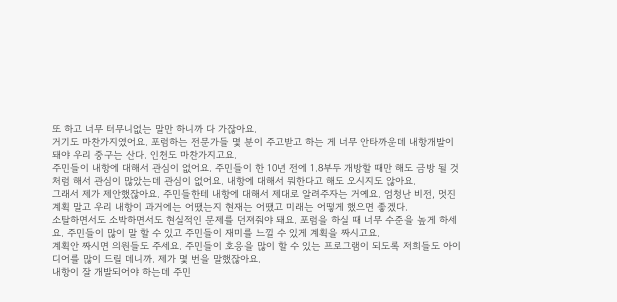또 하고 너무 터무니없는 말만 하니까 다 가잖아요.
거기도 마찬가지였어요. 포럼하는 전문가들 몇 분이 주고받고 하는 게 너무 안타까운데 내항개발이 돼야 우리 중구는 산다. 인천도 마찬가지고요.
주민들이 내항에 대해서 관심이 없어요. 주민들이 한 10년 전에 1.8부두 개방할 때만 해도 금방 될 것처럼 해서 관심이 많았는데 관심이 없어요. 내항에 대해서 뭐한다고 해도 오시지도 않아요.
그래서 제가 제안했잖아요. 주민들한테 내항에 대해서 제대로 알려주자는 거예요. 엄청난 비전, 멋진 계획 말고 우리 내항이 과거에는 어땠는지 현재는 어땠고 미래는 어떻게 했으면 좋겠다.
소탈하면서도 소박하면서도 현실적인 문제를 던져줘야 돼요. 포럼을 하실 때 너무 수준을 높게 하세요. 주민들이 많이 말 할 수 있고 주민들이 재미를 느낄 수 있게 계획을 짜시고요.
계획안 짜시면 의원들도 주세요. 주민들이 호응을 많이 할 수 있는 프로그램이 되도록 저희들도 아이디어를 많이 드릴 데니까. 제가 몇 번을 말했잖아요.
내항이 잘 개발되어야 하는데 주민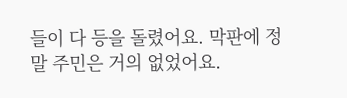들이 다 등을 돌렸어요. 막판에 정말 주민은 거의 없었어요.